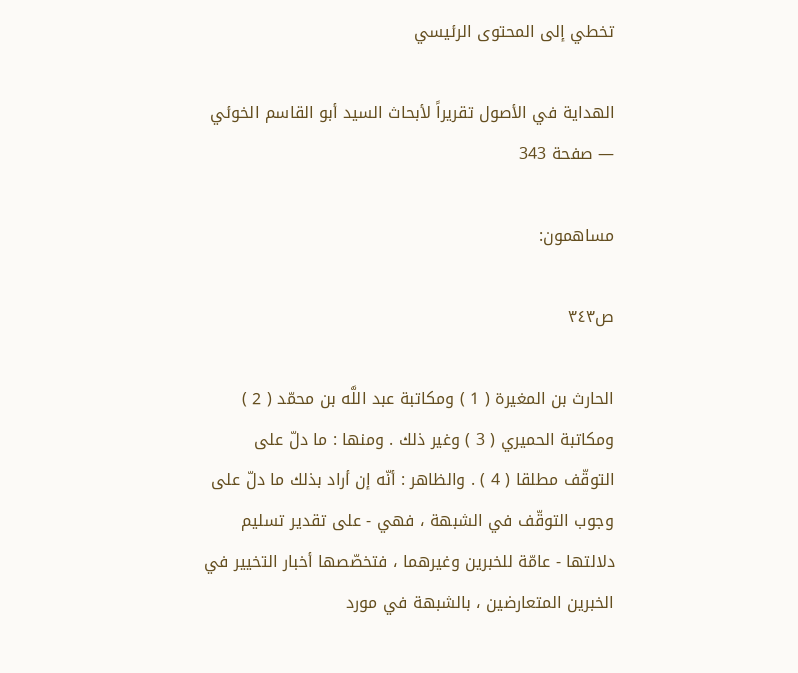تخطي إلى المحتوى الرئيسي

الهداية في الأصول تقريراً لأبحاث السيد أبو القاسم الخوئي — صفحة 343

مساهمون:

ص٣٤٣

الحارث بن المغيرة ( 1 ) ومكاتبة عبد اللَّه بن محمّد ( 2 ) ومكاتبة الحميري ( 3 ) وغير ذلك . ومنها : ما دلّ على التوقّف مطلقا ( 4 ) . والظاهر : أنّه إن أراد بذلك ما دلّ على وجوب التوقّف في الشبهة ، فهي - على تقدير تسليم دلالتها - عامّة للخبرين وغيرهما ، فتخصّصها أخبار التخيير في الخبرين المتعارضين ، بالشبهة في مورد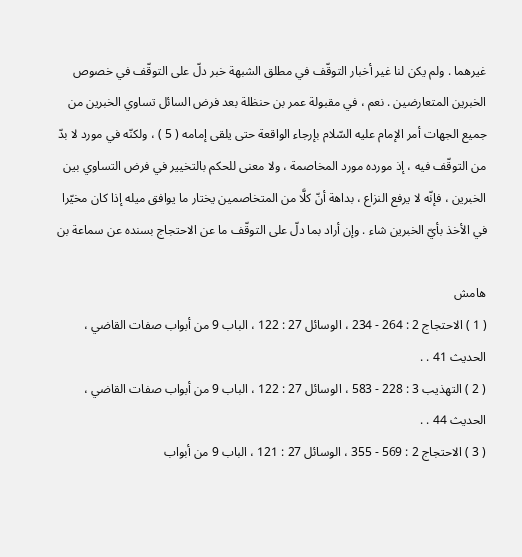غيرهما . ولم يكن لنا غير أخبار التوقّف في مطلق الشبهة خبر دلّ على التوقّف في خصوص الخبرين المتعارضين . نعم ، في مقبولة عمر بن حنظلة بعد فرض السائل تساوي الخبرين من جميع الجهات أمر الإمام عليه السّلام بإرجاء الواقعة حتى يلقى إمامه ( 5 ) ، ولكنّه في مورد لا بدّ من التوقّف فيه ، إذ مورده مورد المخاصمة ، ولا معنى للحكم بالتخيير في فرض التساوي بين الخبرين ، فإنّه لا يرفع النزاع ، بداهة أنّ كلَّا من المتخاصمين يختار ما يوافق ميله إذا كان مخيّرا في الأخذ بأيّ الخبرين شاء . وإن أراد بما دلّ على التوقّف ما عن الاحتجاج بسنده عن سماعة بن

هامش
( 1 ) الاحتجاج 2 : 264 - 234 ، الوسائل 27 : 122 ، الباب 9 من أبواب صفات القاضي ، الحديث 41 . .
( 2 ) التهذيب 3 : 228 - 583 ، الوسائل 27 : 122 ، الباب 9 من أبواب صفات القاضي ، الحديث 44 . .
( 3 ) الاحتجاج 2 : 569 - 355 ، الوسائل 27 : 121 ، الباب 9 من أبواب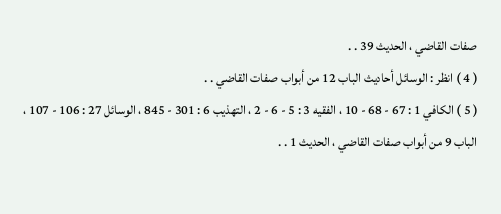صفات القاضي ، الحديث 39 . .
( 4 ) انظر : الوسائل أحاديث الباب 12 من أبواب صفات القاضي . .
( 5 ) الكافي 1 : 67 - 68 - 10 ، الفقيه 3 : 5 - 6 - 2 ، التهذيب 6 : 301 - 845 ، الوسائل 27 : 106 - 107 ، الباب 9 من أبواب صفات القاضي ، الحديث 1 . .